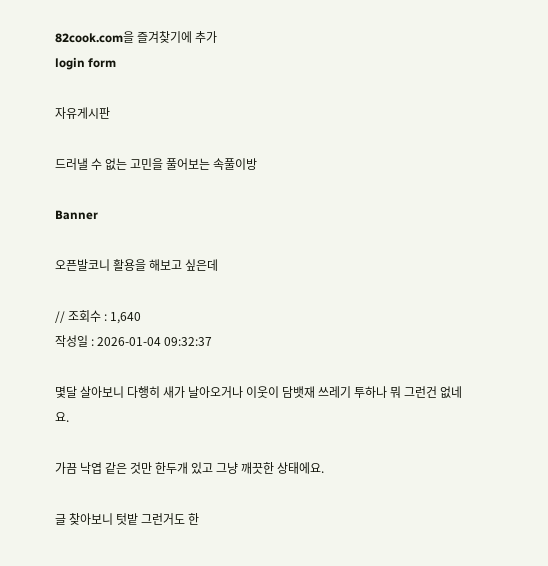82cook.com을 즐겨찾기에 추가
login form

자유게시판

드러낼 수 없는 고민을 풀어보는 속풀이방

Banner

오픈발코니 활용을 해보고 싶은데

// 조회수 : 1,640
작성일 : 2026-01-04 09:32:37

몇달 살아보니 다행히 새가 날아오거나 이웃이 담뱃재 쓰레기 투하나 뭐 그런건 없네요.

가끔 낙엽 같은 것만 한두개 있고 그냥 깨끗한 상태에요.

글 찾아보니 텃밭 그런거도 한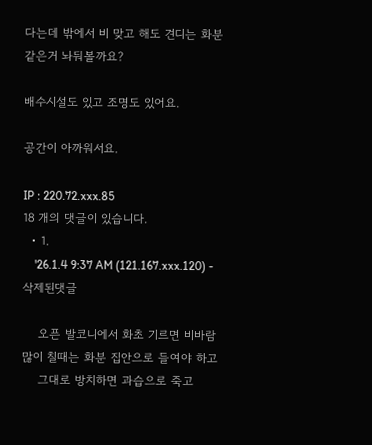다는데 밖에서 비 맞고 해도 견디는 화분 같은거 놔둬볼까요?

배수시설도 있고 조명도 있어요.

공간이 아까워서요.

IP : 220.72.xxx.85
18 개의 댓글이 있습니다.
  • 1.
    '26.1.4 9:37 AM (121.167.xxx.120) - 삭제된댓글

    오픈 발코니에서 화초 기르면 비바람 많이 칠때는 화분 집안으로 들여야 하고
    그대로 방치하면 과습으로 죽고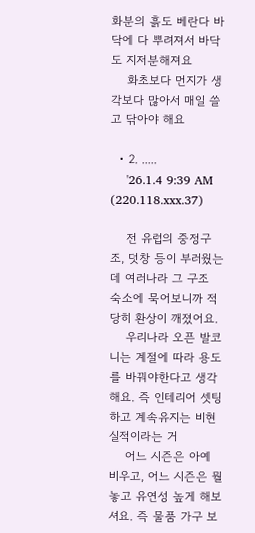화분의 흙도 베란다 바닥에 다 뿌려져서 바닥도 지저분해져요
    화초보다 먼지가 생각보다 많아서 매일 쓸고 닦아야 해요

  • 2. .....
    '26.1.4 9:39 AM (220.118.xxx.37)

    전 유럽의 중정구조, 덧창 등이 부러웠는데 여러나라 그 구조 숙소에 묵어보니까 적당히 환상이 깨졌어요.
    우리나라 오픈 발코니는 계절에 따라 용도를 바꿔야한다고 생각해요. 즉 인테리어 셋팅하고 계속유지는 비현실적이라는 거
    어느 시즌은 아예 비우고, 어느 시즌은 뭘 놓고 유연성 높게 해보셔요. 즉 물품 가구 보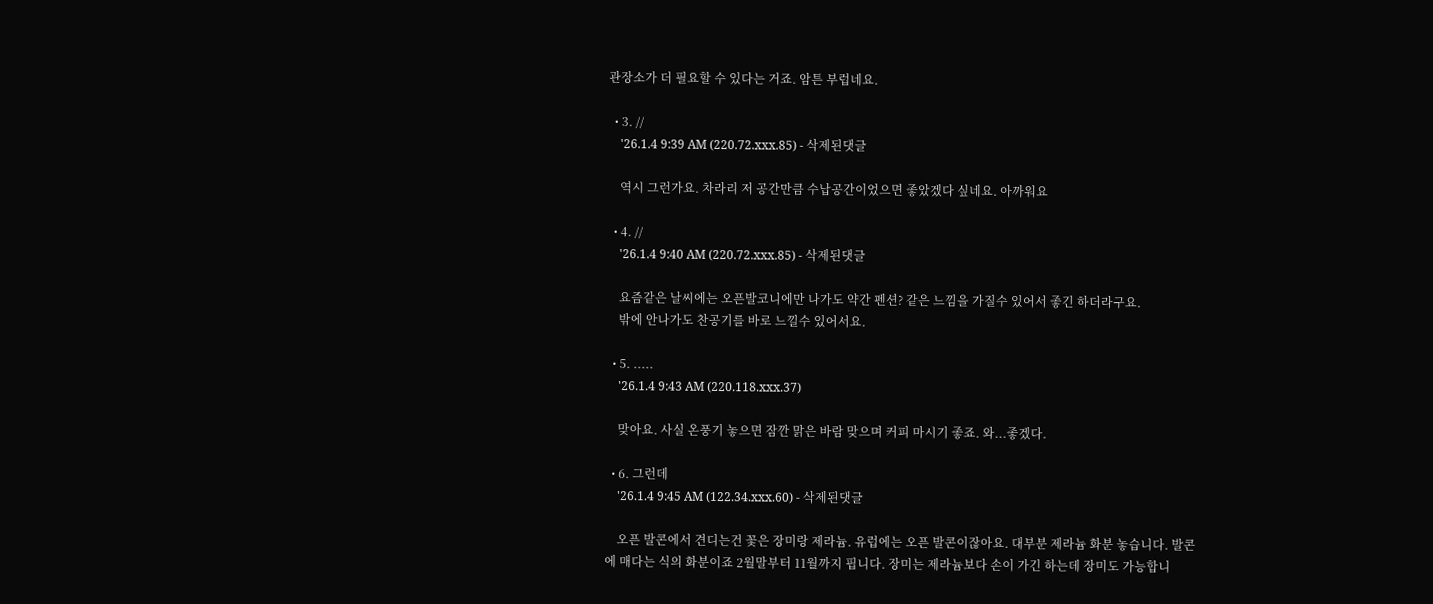관장소가 더 필요할 수 있다는 거죠. 암튼 부럽네요.

  • 3. //
    '26.1.4 9:39 AM (220.72.xxx.85) - 삭제된댓글

    역시 그런가요. 차라리 저 공간만큼 수납공간이었으면 좋았겠다 싶네요. 아까워요

  • 4. //
    '26.1.4 9:40 AM (220.72.xxx.85) - 삭제된댓글

    요즘같은 날씨에는 오픈발코니에만 나가도 약간 펜션? 같은 느낌을 가질수 있어서 좋긴 하더라구요.
    밖에 안나가도 찬공기를 바로 느낄수 있어서요.

  • 5. .....
    '26.1.4 9:43 AM (220.118.xxx.37)

    맞아요. 사실 온풍기 놓으면 잠깐 맑은 바람 맞으며 커피 마시기 좋죠. 와...좋겠다.

  • 6. 그런데
    '26.1.4 9:45 AM (122.34.xxx.60) - 삭제된댓글

    오픈 발콘에서 견디는건 꽃은 장미랑 제라늄. 유럽에는 오픈 발콘이잖아요. 대부분 제라늄 화분 놓습니다. 발콘에 매다는 식의 화분이죠 2월말부터 11월까지 핍니다. 장미는 제라늄보다 손이 가긴 하는데 장미도 가능합니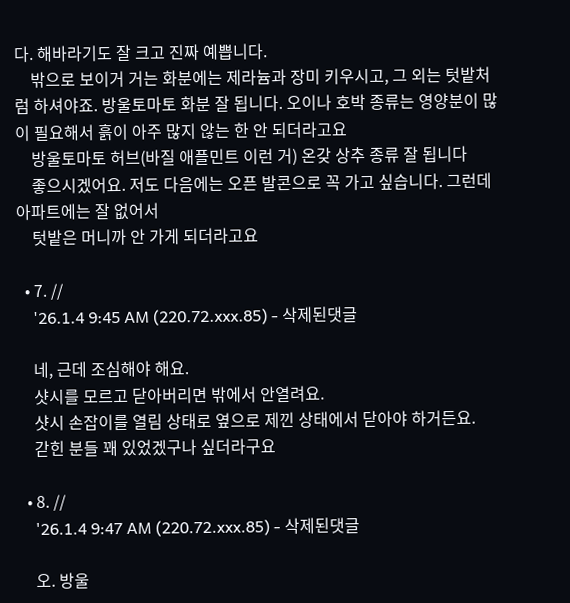다. 해바라기도 잘 크고 진짜 예쁩니다.
    밖으로 보이거 거는 화분에는 제라늄과 장미 키우시고, 그 외는 텃밭처럼 하셔야죠. 방울토마토 화분 잘 됩니다. 오이나 호박 종류는 영양분이 많이 필요해서 흙이 아주 많지 않는 한 안 되더라고요
    방울토마토 허브(바질 애플민트 이런 거) 온갖 상추 종류 잘 됩니다
    좋으시겠어요. 저도 다음에는 오픈 발콘으로 꼭 가고 싶습니다. 그런데 아파트에는 잘 없어서
    텃밭은 머니까 안 가게 되더라고요

  • 7. //
    '26.1.4 9:45 AM (220.72.xxx.85) - 삭제된댓글

    네, 근데 조심해야 해요.
    샷시를 모르고 닫아버리면 밖에서 안열려요.
    샷시 손잡이를 열림 상태로 옆으로 제낀 상태에서 닫아야 하거든요.
    갇힌 분들 꽤 있었겠구나 싶더라구요

  • 8. //
    '26.1.4 9:47 AM (220.72.xxx.85) - 삭제된댓글

    오. 방울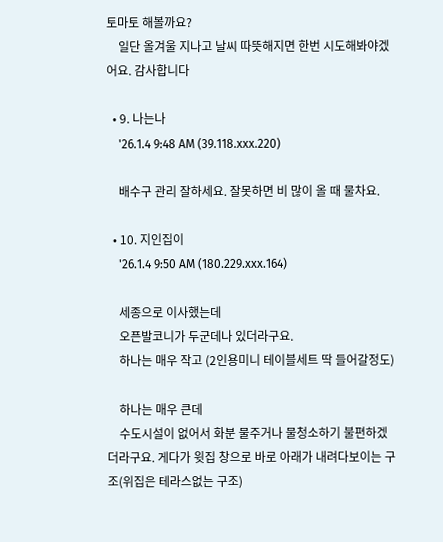토마토 해볼까요?
    일단 올겨울 지나고 날씨 따뜻해지면 한번 시도해봐야겠어요. 감사합니다

  • 9. 나는나
    '26.1.4 9:48 AM (39.118.xxx.220)

    배수구 관리 잘하세요. 잘못하면 비 많이 올 때 물차요.

  • 10. 지인집이
    '26.1.4 9:50 AM (180.229.xxx.164)

    세종으로 이사했는데
    오픈발코니가 두군데나 있더라구요.
    하나는 매우 작고 (2인용미니 테이블세트 딱 들어갈정도)

    하나는 매우 큰데
    수도시설이 없어서 화분 물주거나 물청소하기 불편하겠더라구요. 게다가 윗집 창으로 바로 아래가 내려다보이는 구조(위집은 테라스없는 구조)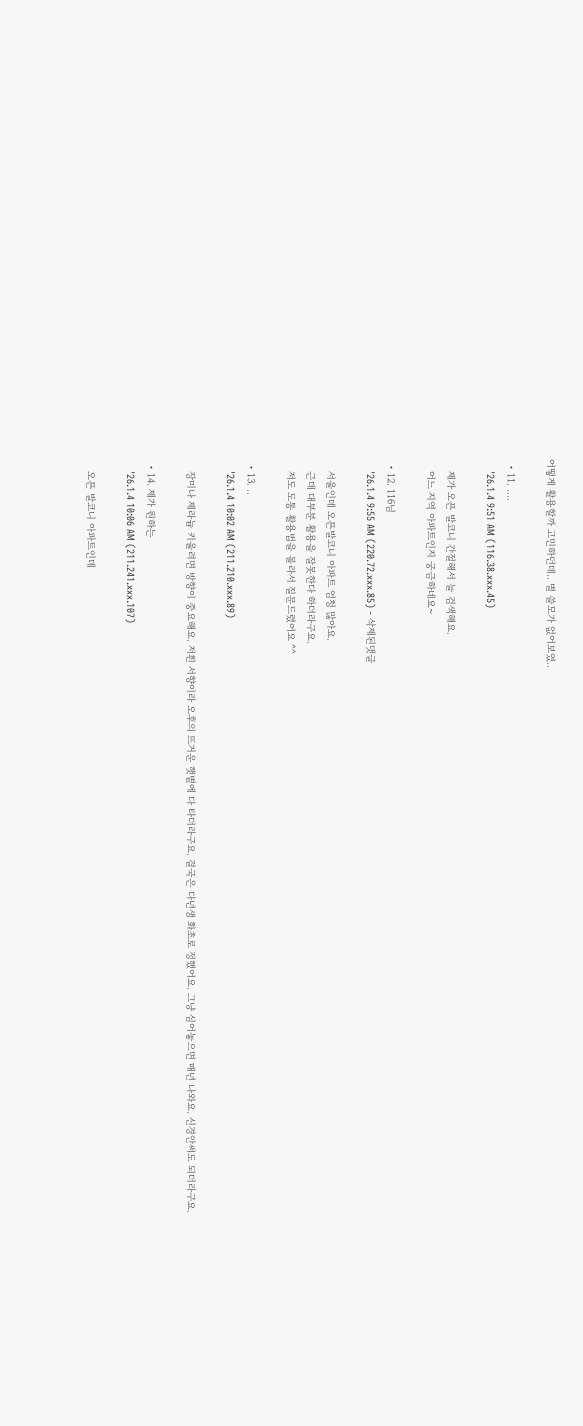어떻게 활용할까 고민하던데.. 별 쓸모가 없어보였..

  • 11. ....
    '26.1.4 9:51 AM (116.38.xxx.45)

    제가 오픈 발코니 간절해서 늘 검색해요.
    어느 지역 아파트인지 궁금하네요~

  • 12. 116님
    '26.1.4 9:55 AM (220.72.xxx.85) - 삭제된댓글

    서울인데 오픈발코니 아파트 엄청 많아요.
    근데 대부분 활용을 잘못한다 하더라구요.
    저도 도통 활용법을 몰라서 질문드렸어요 ^^

  • 13. ..
    '26.1.4 10:02 AM (211.210.xxx.89)

    장미나 제라늄 키울려면 방향이 중요해요. 저흰 서향이라 오후의 뜨거운 햇볕에 다 타더라구요. 결국은 다년생 화초로 정했어요. 그냥 심어놓으면 매년 나와요. 신경안써도 되더라구요.

  • 14. 제가 원하는
    '26.1.4 10:06 AM (211.241.xxx.107)

    오픈 발코니 아파트인데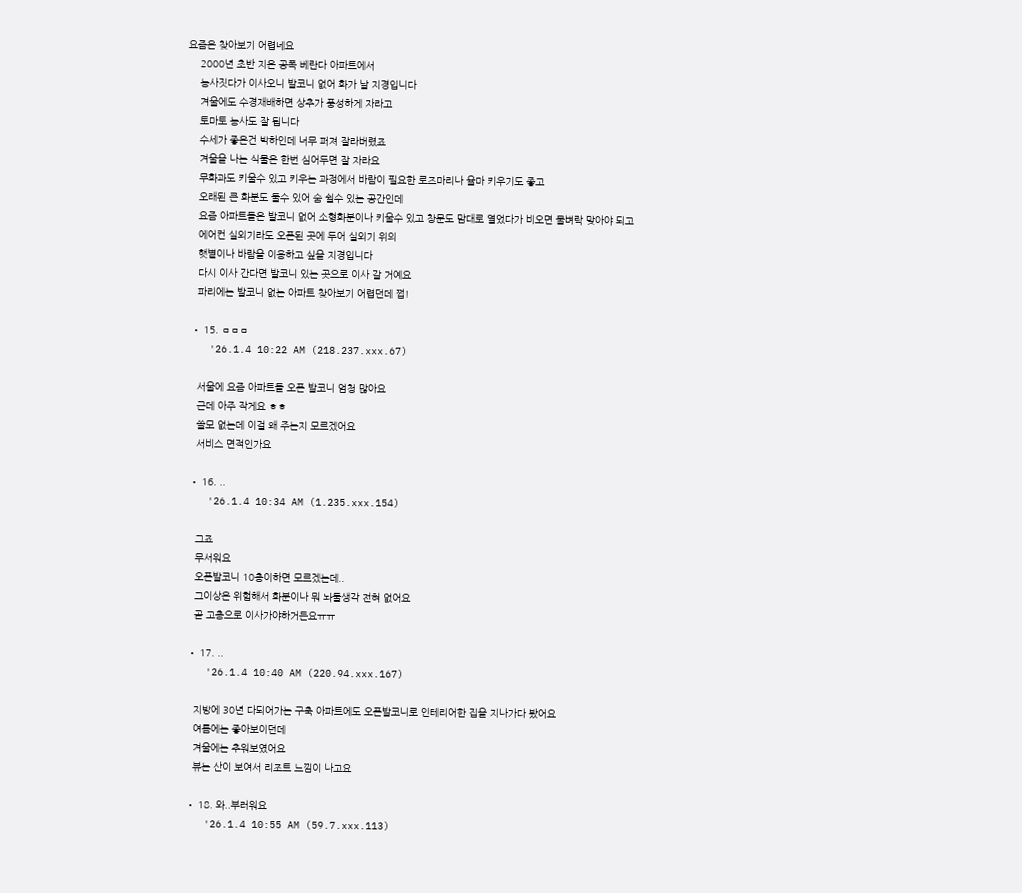요즘은 찾아보기 어렵네요
    2000년 초반 지은 공폭 베란다 아파트에서
    농사짓다가 이사오니 발코니 없어 화가 날 지경입니다
    겨울에도 수경재배하면 상추가 풍성하게 자라고
    토마토 농사도 잘 됩니다
    수세가 좋은건 박하인데 너무 퍼져 잘라버렸죠
    겨울을 나는 식물은 한번 심어두면 잘 자라요
    무화과도 키울수 있고 키우는 과정에서 바람이 필요한 로즈마리나 율마 키우기도 좋고
    오래된 큰 화분도 둘수 있어 숨 쉴수 있는 공간인데
    요즘 아파트들은 발코니 없어 소형화분이나 키울수 있고 창문도 맘대로 열었다가 비오면 물벼락 맞아야 되고
    에어컨 실외기라도 오픈된 곳에 두어 실외기 위의
    햇볕이나 바람을 이용하고 싶을 지경입니다
    다시 이사 간다면 발코니 있는 곳으로 이사 갈 거예요
    파리에는 발코니 없는 아파트 찾아보기 어렵던데 쩝!

  • 15. ㅁㅁㅁ
    '26.1.4 10:22 AM (218.237.xxx.67)

    서울에 요즘 아파트들 오픈 발코니 엄청 많아요
    근데 아주 작게요 ㅎㅎ
    쓸모 없는데 이걸 왜 주는지 모르겠어요
    서비스 면적인가요

  • 16. ..
    '26.1.4 10:34 AM (1.235.xxx.154)

    그죠
    무서워요
    오픈발코니 10층이하면 모르겠는데..
    그이상은 위험해서 화분이나 뭐 놔둘생각 전혀 없어요
    곧 고층으로 이사가야하거든요ㅠㅠ

  • 17. ..
    '26.1.4 10:40 AM (220.94.xxx.167)

    지방에 30년 다되어가는 구축 아파트에도 오픈발코니로 인테리어한 집을 지나가다 봤어요
    여름에는 좋아보이던데
    겨울에는 추워보였어요
    뷰는 산이 보여서 리조트 느낌이 나고요

  • 18. 와..부러워요
    '26.1.4 10:55 AM (59.7.xxx.113)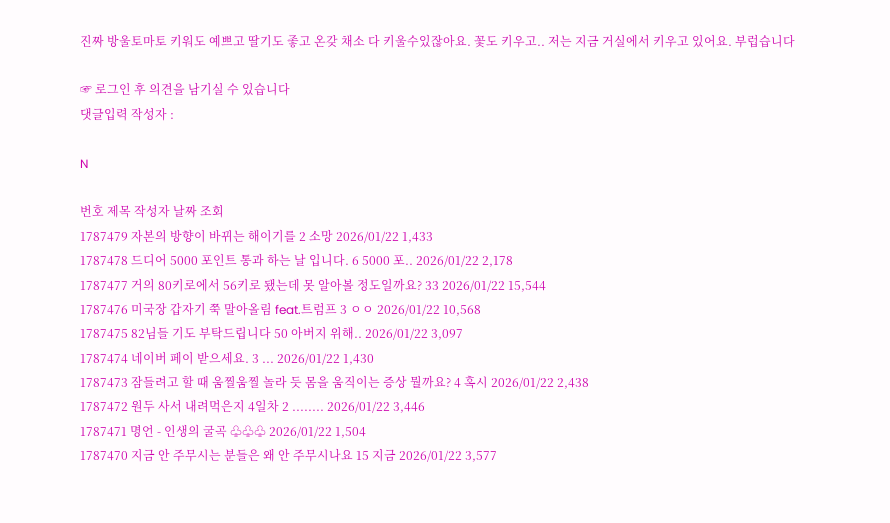진짜 방울토마토 키워도 예쁘고 딸기도 좋고 온갖 채소 다 키울수있잖아요. 꽃도 키우고.. 저는 지금 거실에서 키우고 있어요. 부럽습니다

☞ 로그인 후 의견을 남기실 수 있습니다
댓글입력 작성자 :

N

번호 제목 작성자 날짜 조회
1787479 자본의 방향이 바뀌는 해이기를 2 소망 2026/01/22 1,433
1787478 드디어 5000 포인트 통과 하는 날 입니다. 6 5000 포.. 2026/01/22 2,178
1787477 거의 80키로에서 56키로 됐는데 못 알아볼 정도일까요? 33 2026/01/22 15,544
1787476 미국장 갑자기 쭉 말아올림 feat.트럼프 3 ㅇㅇ 2026/01/22 10,568
1787475 82님들 기도 부탁드립니다 50 아버지 위해.. 2026/01/22 3,097
1787474 네이버 페이 받으세요. 3 ... 2026/01/22 1,430
1787473 잠들려고 할 때 움찔움찔 놀라 듯 몸을 움직이는 증상 뭘까요? 4 혹시 2026/01/22 2,438
1787472 원두 사서 내려먹은지 4일차 2 ........ 2026/01/22 3,446
1787471 명언 - 인생의 굴곡 ♧♧♧ 2026/01/22 1,504
1787470 지금 안 주무시는 분들은 왜 안 주무시나요 15 지금 2026/01/22 3,577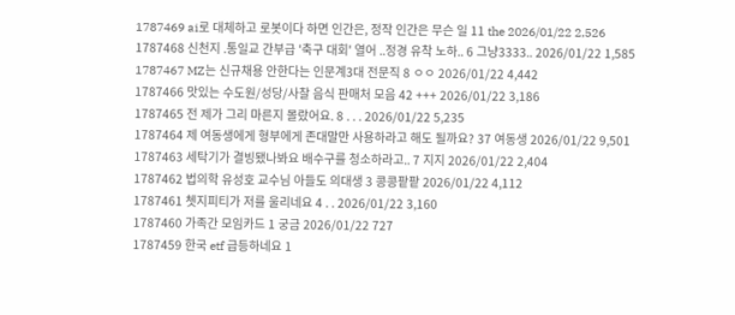1787469 ai로 대체하고 로봇이다 하면 인간은, 정작 인간은 무슨 일 11 the 2026/01/22 2,526
1787468 신천지 .통일교 간부급 '축구 대회' 열어 ..정경 유착 노하.. 6 그냥3333.. 2026/01/22 1,585
1787467 MZ는 신규채용 안한다는 인문계3대 전문직 8 ㅇㅇ 2026/01/22 4,442
1787466 맛있는 수도원/성당/사찰 음식 판매처 모음 42 +++ 2026/01/22 3,186
1787465 전 제가 그리 마른지 몰랐어요. 8 . . . 2026/01/22 5,235
1787464 제 여동생에게 형부에게 존대말만 사용하라고 해도 될까요? 37 여동생 2026/01/22 9,501
1787463 세탁기가 결빙됐나봐요 배수구를 청소하라고.. 7 지지 2026/01/22 2,404
1787462 법의학 유성호 교수님 아들도 의대생 3 콩콩팥팥 2026/01/22 4,112
1787461 쳇지피티가 저를 울리네요 4 . . 2026/01/22 3,160
1787460 가족간 모임카드 1 궁금 2026/01/22 727
1787459 한국 etf 급등하네요 1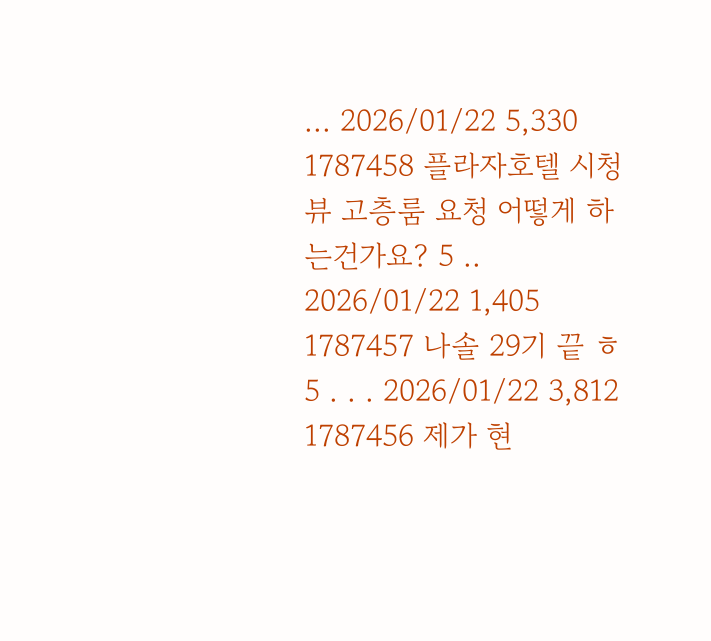... 2026/01/22 5,330
1787458 플라자호텔 시청뷰 고층룸 요청 어떻게 하는건가요? 5 .. 2026/01/22 1,405
1787457 나솔 29기 끝 ㅎ 5 . . . 2026/01/22 3,812
1787456 제가 현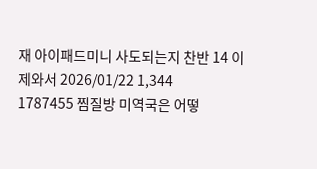재 아이패드미니 사도되는지 찬반 14 이제와서 2026/01/22 1,344
1787455 찜질방 미역국은 어떻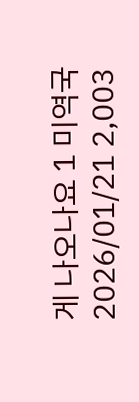게 나오나요 1 미역국 2026/01/21 2,003